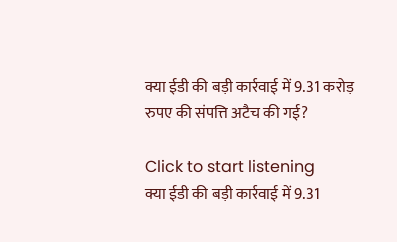क्या ईडी की बड़ी कार्रवाई में 9.31 करोड़ रुपए की संपत्ति अटैच की गई?

Click to start listening
क्या ईडी की बड़ी कार्रवाई में 9.31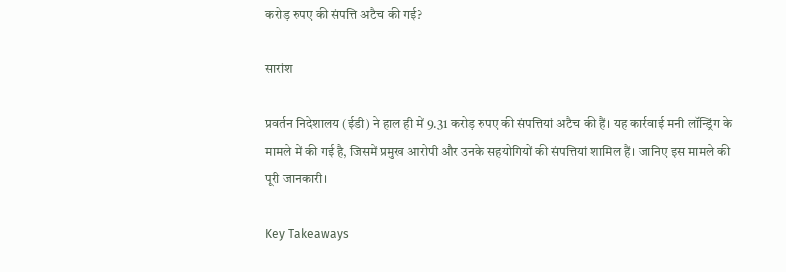करोड़ रुपए की संपत्ति अटैच की गई?

सारांश

प्रवर्तन निदेशालय (ईडी) ने हाल ही में 9.31 करोड़ रुपए की संपत्तियां अटैच की हैं। यह कार्रवाई मनी लॉन्ड्रिंग के मामले में की गई है, जिसमें प्रमुख आरोपी और उनके सहयोगियों की संपत्तियां शामिल हैं। जानिए इस मामले की पूरी जानकारी।

Key Takeaways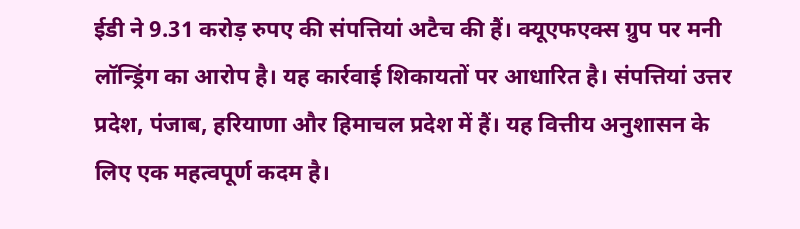ईडी ने 9.31 करोड़ रुपए की संपत्तियां अटैच की हैं। क्यूएफएक्स ग्रुप पर मनी लॉन्ड्रिंग का आरोप है। यह कार्रवाई शिकायतों पर आधारित है। संपत्तियां उत्तर प्रदेश, पंजाब, हरियाणा और हिमाचल प्रदेश में हैं। यह वित्तीय अनुशासन के लिए एक महत्वपूर्ण कदम है।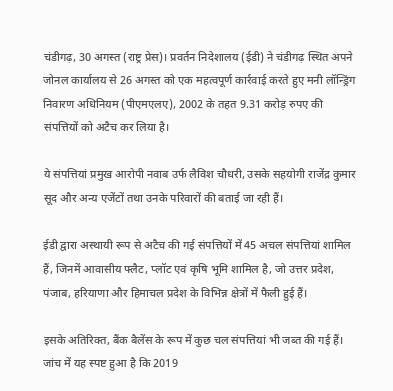चंडीगढ़, 30 अगस्त (राष्ट्र प्रेस)। प्रवर्तन निदेशालय (ईडी) ने चंडीगढ़ स्थित अपने जोनल कार्यालय से 26 अगस्त को एक महत्वपूर्ण कार्रवाई करते हुए मनी लॉन्ड्रिंग निवारण अधिनियम (पीएमएलए), 2002 के तहत 9.31 करोड़ रुपए की संपत्तियों को अटैच कर लिया है।

ये संपत्तियां प्रमुख आरोपी नवाब उर्फ लैविश चौधरी, उसके सहयोगी राजेंद्र कुमार सूद और अन्य एजेंटों तथा उनके परिवारों की बताई जा रही हैं।

ईडी द्वारा अस्थायी रूप से अटैच की गई संपत्तियों में 45 अचल संपत्तियां शामिल हैं, जिनमें आवासीय फ्लैट, प्लॉट एवं कृषि भूमि शामिल है, जो उत्तर प्रदेश, पंजाब, हरियाणा और हिमाचल प्रदेश के विभिन्न क्षेत्रों में फैली हुई हैं।

इसके अतिरिक्त, बैंक बैलेंस के रूप में कुछ चल संपत्तियां भी जब्त की गई हैं। जांच में यह स्पष्ट हुआ है कि 2019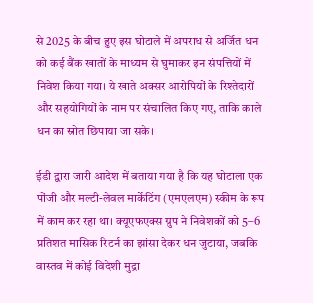से 2025 के बीच हुए इस घोटाले में अपराध से अर्जित धन को कई बैंक खातों के माध्यम से घुमाकर इन संपत्तियों में निवेश किया गया। ये खाते अक्सर आरोपियों के रिश्तेदारों और सहयोगियों के नाम पर संचालित किए गए, ताकि काले धन का स्रोत छिपाया जा सके।

ईडी द्वारा जारी आदेश में बताया गया है कि यह घोटाला एक पोंजी और मल्टी-लेवल मार्केटिंग (एमएलएम) स्कीम के रूप में काम कर रहा था। क्यूएफएक्स ग्रुप ने निवेशकों को 5–6 प्रतिशत मासिक रिटर्न का झांसा देकर धन जुटाया, जबकि वास्तव में कोई विदेशी मुद्रा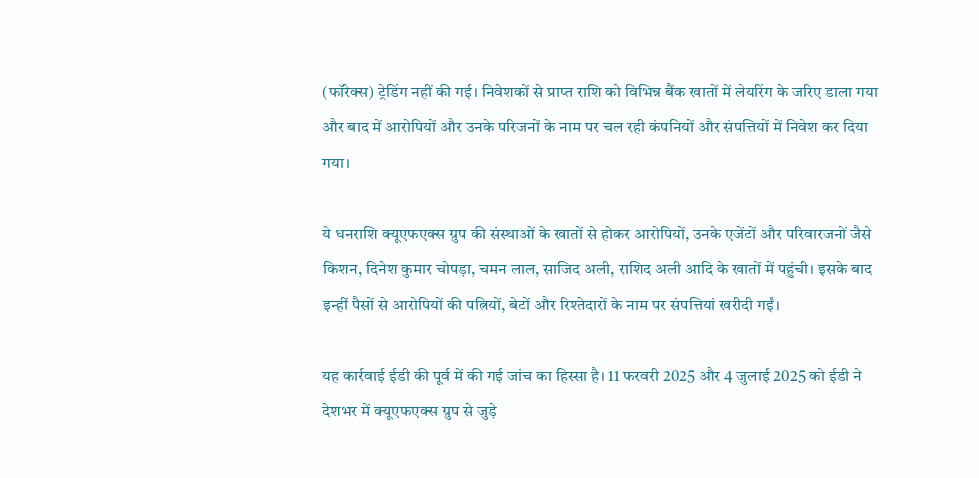(फॉरेक्स) ट्रेडिंग नहीं की गई। निवेशकों से प्राप्त राशि को विभिन्न बैंक खातों में लेयरिंग के जरिए डाला गया और बाद में आरोपियों और उनके परिजनों के नाम पर चल रही कंपनियों और संपत्तियों में निवेश कर दिया गया।

ये धनराशि क्यूएफएक्स ग्रुप की संस्थाओं के खातों से होकर आरोपियों, उनके एजेंटों और परिवारजनों जैसे किशन, दिनेश कुमार चोपड़ा, चमन लाल, साजिद अली, राशिद अली आदि के खातों में पहुंची। इसके बाद इन्हीं पैसों से आरोपियों की पत्नियों, बेटों और रिश्तेदारों के नाम पर संपत्तियां खरीदी गईं।

यह कार्रवाई ईडी की पूर्व में की गई जांच का हिस्सा है। 11 फरवरी 2025 और 4 जुलाई 2025 को ईडी ने देशभर में क्यूएफएक्स ग्रुप से जुड़े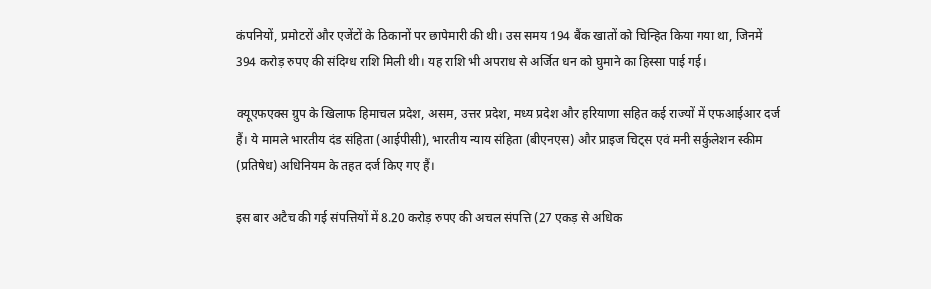कंपनियों, प्रमोटरों और एजेंटों के ठिकानों पर छापेमारी की थी। उस समय 194 बैंक खातों को चिन्हित किया गया था, जिनमें 394 करोड़ रुपए की संदिग्ध राशि मिली थी। यह राशि भी अपराध से अर्जित धन को घुमाने का हिस्सा पाई गई।

क्यूएफएक्स ग्रुप के खिलाफ हिमाचल प्रदेश, असम, उत्तर प्रदेश, मध्य प्रदेश और हरियाणा सहित कई राज्यों में एफआईआर दर्ज हैं। ये मामले भारतीय दंड संहिता (आईपीसी), भारतीय न्याय संहिता (बीएनएस) और प्राइज चिट्स एवं मनी सर्कुलेशन स्कीम (प्रतिषेध) अधिनियम के तहत दर्ज किए गए हैं।

इस बार अटैच की गई संपत्तियों में 8.20 करोड़ रुपए की अचल संपत्ति (27 एकड़ से अधिक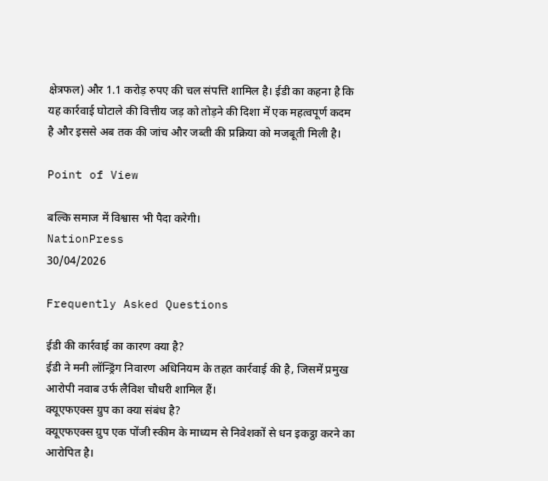क्षेत्रफल) और 1.1 करोड़ रुपए की चल संपत्ति शामिल है। ईडी का कहना है कि यह कार्रवाई घोटाले की वित्तीय जड़ को तोड़ने की दिशा में एक महत्वपूर्ण कदम है और इससे अब तक की जांच और जब्ती की प्रक्रिया को मजबूती मिली है।

Point of View

बल्कि समाज में विश्वास भी पैदा करेगी।
NationPress
30/04/2026

Frequently Asked Questions

ईडी की कार्रवाई का कारण क्या है?
ईडी ने मनी लॉन्ड्रिंग निवारण अधिनियम के तहत कार्रवाई की है, जिसमें प्रमुख आरोपी नवाब उर्फ लैविश चौधरी शामिल हैं।
क्यूएफएक्स ग्रुप का क्या संबंध है?
क्यूएफएक्स ग्रुप एक पोंजी स्कीम के माध्यम से निवेशकों से धन इकट्ठा करने का आरोपित है।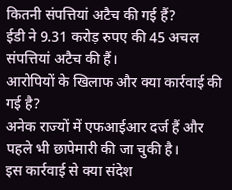कितनी संपत्तियां अटैच की गई हैं?
ईडी ने 9.31 करोड़ रुपए की 45 अचल संपत्तियां अटैच की हैं।
आरोपियों के खिलाफ और क्या कार्रवाई की गई है?
अनेक राज्यों में एफआईआर दर्ज हैं और पहले भी छापेमारी की जा चुकी है।
इस कार्रवाई से क्या संदेश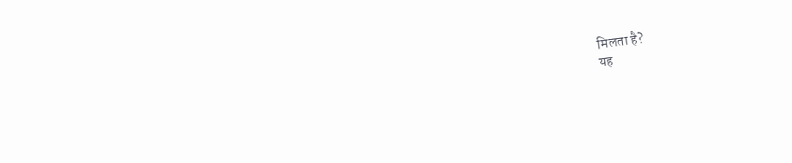मिलता है?
यह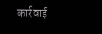कार्रवाई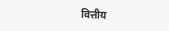वित्तीय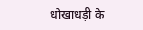धोखाधड़ी के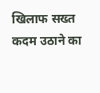खिलाफ सख्त कदम उठाने का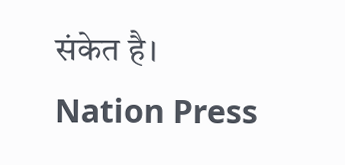संकेत है।
Nation Press